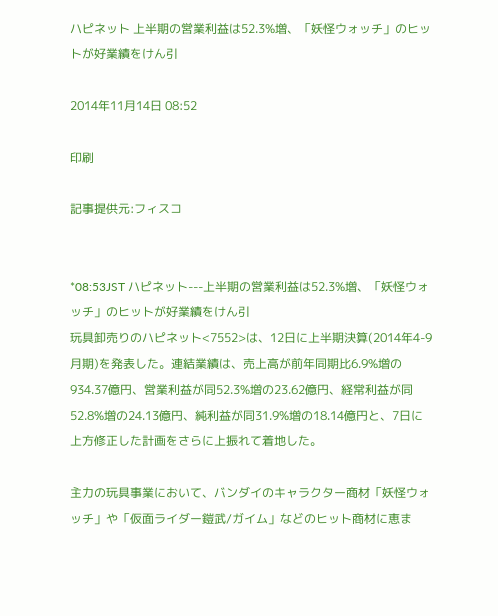ハピネット 上半期の営業利益は52.3%増、「妖怪ウォッチ」のヒットが好業績をけん引

2014年11月14日 08:52

印刷

記事提供元:フィスコ


*08:53JST ハピネット---上半期の営業利益は52.3%増、「妖怪ウォッチ」のヒットが好業績をけん引
玩具卸売りのハピネット<7552>は、12日に上半期決算(2014年4-9月期)を発表した。連結業績は、売上高が前年同期比6.9%増の934.37億円、営業利益が同52.3%増の23.62億円、経常利益が同52.8%増の24.13億円、純利益が同31.9%増の18.14億円と、7日に上方修正した計画をさらに上振れて着地した。

主力の玩具事業において、バンダイのキャラクター商材「妖怪ウォッチ」や「仮面ライダー鎧武/ガイム」などのヒット商材に恵ま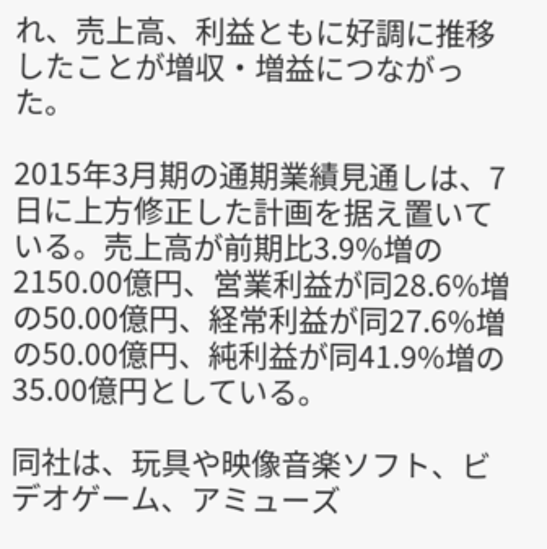れ、売上高、利益ともに好調に推移したことが増収・増益につながった。

2015年3月期の通期業績見通しは、7日に上方修正した計画を据え置いている。売上高が前期比3.9%増の2150.00億円、営業利益が同28.6%増の50.00億円、経常利益が同27.6%増の50.00億円、純利益が同41.9%増の35.00億円としている。

同社は、玩具や映像音楽ソフト、ビデオゲーム、アミューズ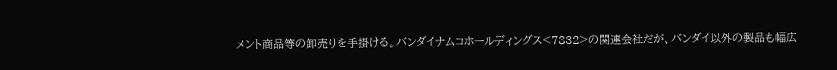メント商品等の卸売りを手掛ける。バンダイナムコホールディングス<7832>の関連会社だが、バンダイ以外の製品も幅広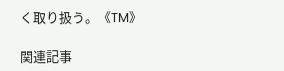く取り扱う。《TM》

関連記事